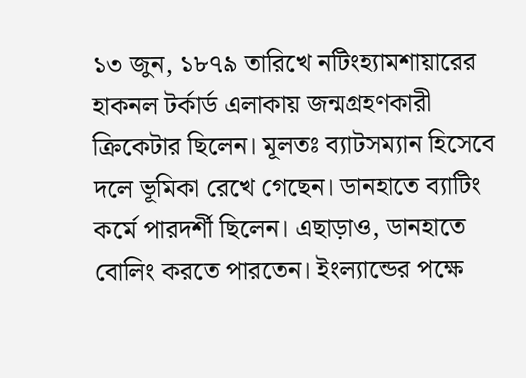১৩ জুন, ১৮৭৯ তারিখে নটিংহ্যামশায়ারের হাকনল টর্কার্ড এলাকায় জন্মগ্রহণকারী ক্রিকেটার ছিলেন। মূলতঃ ব্যাটসম্যান হিসেবে দলে ভূমিকা রেখে গেছেন। ডানহাতে ব্যাটিং কর্মে পারদর্শী ছিলেন। এছাড়াও, ডানহাতে বোলিং করতে পারতেন। ইংল্যান্ডের পক্ষে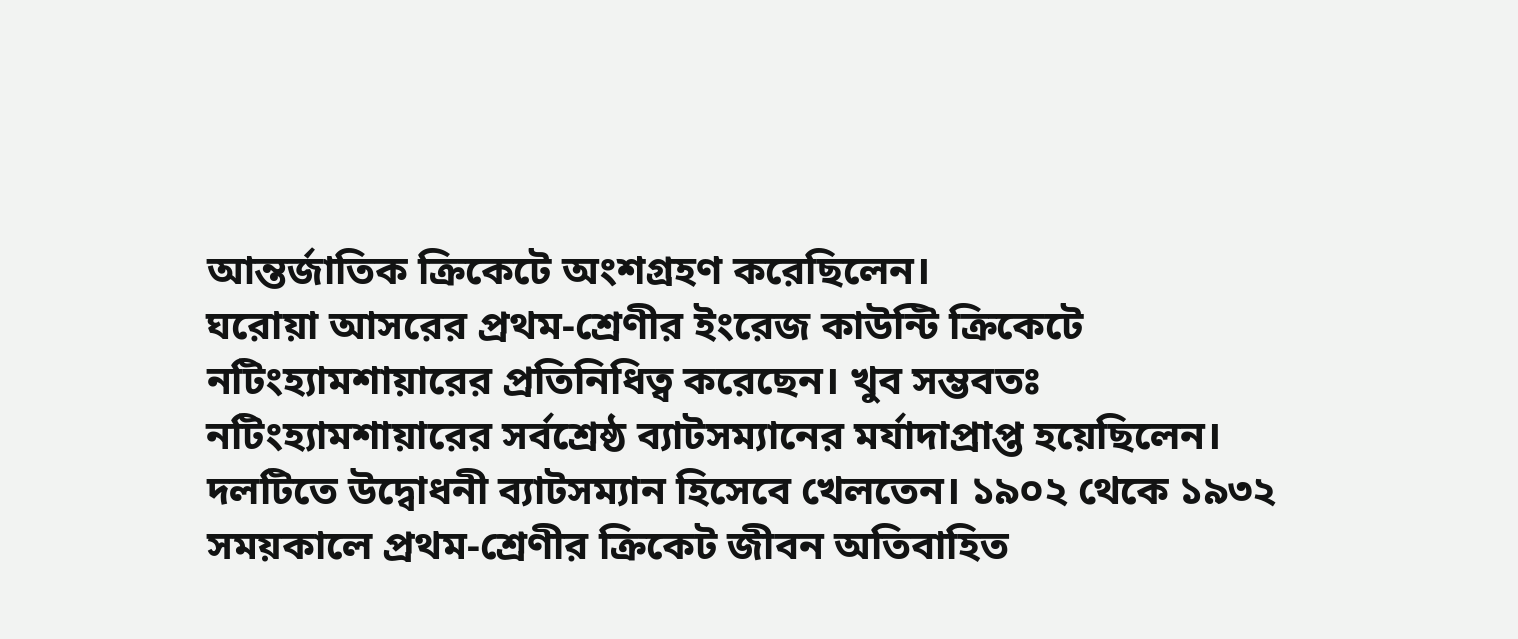আন্তর্জাতিক ক্রিকেটে অংশগ্রহণ করেছিলেন।
ঘরোয়া আসরের প্রথম-শ্রেণীর ইংরেজ কাউন্টি ক্রিকেটে নটিংহ্যামশায়ারের প্রতিনিধিত্ব করেছেন। খুব সম্ভবতঃ নটিংহ্যামশায়ারের সর্বশ্রেষ্ঠ ব্যাটসম্যানের মর্যাদাপ্রাপ্ত হয়েছিলেন। দলটিতে উদ্বোধনী ব্যাটসম্যান হিসেবে খেলতেন। ১৯০২ থেকে ১৯৩২ সময়কালে প্রথম-শ্রেণীর ক্রিকেট জীবন অতিবাহিত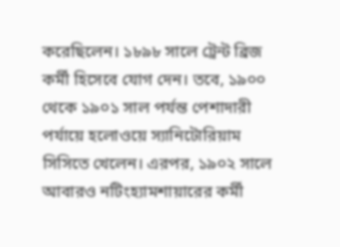করেছিলেন। ১৮৯৮ সালে ট্রেন্ট ব্রিজ কর্মী হিসেবে যোগ দেন। তবে, ১৯০০ থেকে ১৯০১ সাল পর্যন্ত পেশাদারী পর্যায়ে হলোওয়ে স্যানিটোরিয়াম সিসিতে খেলেন। এরপর, ১৯০২ সালে আবারও নটিংহ্যামশায়ারের কর্মী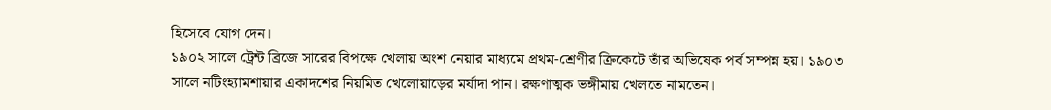হিসেবে যোগ দেন।
১৯০২ সালে ট্রেন্ট ব্রিজে সারের বিপক্ষে খেলায় অংশ নেয়ার মাধ্যমে প্রথম-শ্রেণীর ক্রিকেটে তাঁর অভিষেক পর্ব সম্পন্ন হয়। ১৯০৩ সালে নটিংহ্যামশায়ার একাদশের নিয়মিত খেলোয়াড়ের মর্যাদা পান। রক্ষণাত্মক ভঙ্গীমায় খেলতে নামতেন।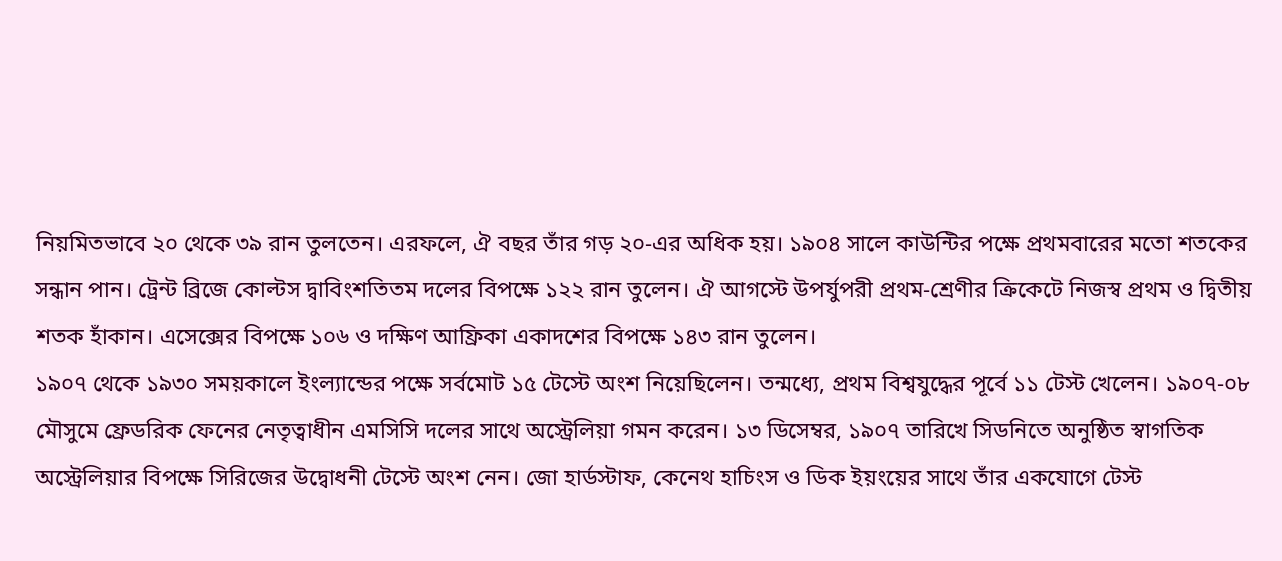নিয়মিতভাবে ২০ থেকে ৩৯ রান তুলতেন। এরফলে, ঐ বছর তাঁর গড় ২০-এর অধিক হয়। ১৯০৪ সালে কাউন্টির পক্ষে প্রথমবারের মতো শতকের সন্ধান পান। ট্রেন্ট ব্রিজে কোল্টস দ্বাবিংশতিতম দলের বিপক্ষে ১২২ রান তুলেন। ঐ আগস্টে উপর্যুপরী প্রথম-শ্রেণীর ক্রিকেটে নিজস্ব প্রথম ও দ্বিতীয় শতক হাঁকান। এসেক্সের বিপক্ষে ১০৬ ও দক্ষিণ আফ্রিকা একাদশের বিপক্ষে ১৪৩ রান তুলেন।
১৯০৭ থেকে ১৯৩০ সময়কালে ইংল্যান্ডের পক্ষে সর্বমোট ১৫ টেস্টে অংশ নিয়েছিলেন। তন্মধ্যে, প্রথম বিশ্বযুদ্ধের পূর্বে ১১ টেস্ট খেলেন। ১৯০৭-০৮ মৌসুমে ফ্রেডরিক ফেনের নেতৃত্বাধীন এমসিসি দলের সাথে অস্ট্রেলিয়া গমন করেন। ১৩ ডিসেম্বর, ১৯০৭ তারিখে সিডনিতে অনুষ্ঠিত স্বাগতিক অস্ট্রেলিয়ার বিপক্ষে সিরিজের উদ্বোধনী টেস্টে অংশ নেন। জো হার্ডস্টাফ, কেনেথ হাচিংস ও ডিক ইয়ংয়ের সাথে তাঁর একযোগে টেস্ট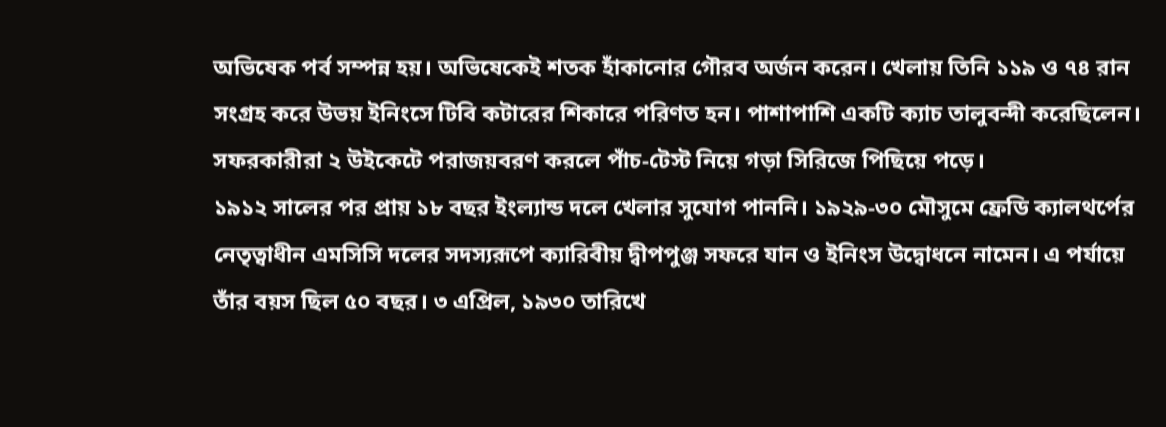অভিষেক পর্ব সম্পন্ন হয়। অভিষেকেই শতক হাঁকানোর গৌরব অর্জন করেন। খেলায় তিনি ১১৯ ও ৭৪ রান সংগ্রহ করে উভয় ইনিংসে টিবি কটারের শিকারে পরিণত হন। পাশাপাশি একটি ক্যাচ তালুবন্দী করেছিলেন। সফরকারীরা ২ উইকেটে পরাজয়বরণ করলে পাঁচ-টেস্ট নিয়ে গড়া সিরিজে পিছিয়ে পড়ে।
১৯১২ সালের পর প্রায় ১৮ বছর ইংল্যান্ড দলে খেলার সুযোগ পাননি। ১৯২৯-৩০ মৌসুমে ফ্রেডি ক্যালথর্পের নেতৃত্বাধীন এমসিসি দলের সদস্যরূপে ক্যারিবীয় দ্বীপপুঞ্জ সফরে যান ও ইনিংস উদ্বোধনে নামেন। এ পর্যায়ে তাঁর বয়স ছিল ৫০ বছর। ৩ এপ্রিল, ১৯৩০ তারিখে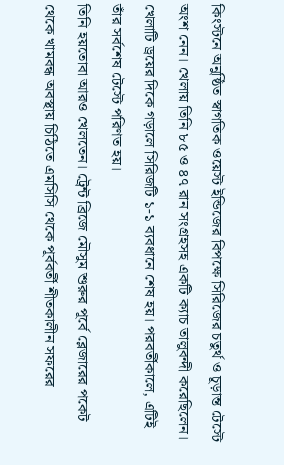কিংস্টনে অনুষ্ঠিত স্বাগতিক ওয়েস্ট ইন্ডিজের বিপক্ষে সিরিজের চতুর্থ ও চূড়ান্ত টেস্টে অংশ নেন। খেলায় তিনি ৮৫ ও ৪৭ রান সংগ্রহসহ একটি ক্যাচ তালুবন্দী করেছিলেন। খেলাটি ড্রয়ের দিকে গড়ালে সিরিজটি ১-১ ব্যবধানে শেষ হয়। পরবর্তীকালে, এটিই তাঁর সর্বশেষ টেস্টে পরিণত হয়।
তিনি হয়তোবা আরও খেলতেন। ট্রেন্ট ব্রিজে মৌসুম শুরুর পূর্বে ব্লেজারের পকেট থেকে খামবন্ধ অবস্থায় চিঠিতে এমসিসি থেকে পূর্ববর্তী শীতকালীন সফরের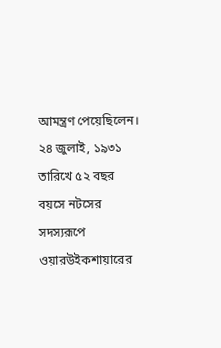আমন্ত্রণ পেয়েছিলেন। ২৪ জুলাই, ১৯৩১ তারিখে ৫২ বছর বয়সে নটসের সদস্যরূপে ওয়ারউইকশায়ারের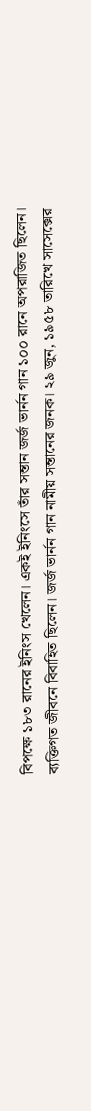বিপক্ষে ১৮৩ রানের ইনিংস খেলেন। একই ইনিংসে তাঁর সন্তান জর্জ ভার্নন গান ১০০ রানে অপরাজিত ছিলেন।
ব্যক্তিগত জীবনে বিবাহিত ছিলেন। জর্জ ভার্নন গান নামীয় সন্তানের জনক। ২৯ জুন, ১৯৫৮ তারিখে সাসেক্সের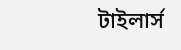টাইলার্স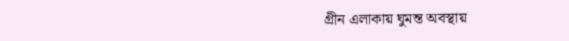গ্রীন এলাকায় ঘুমন্ত অবস্থায়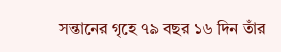সন্তানের গৃহে ৭৯ বছর ১৬ দিন তাঁর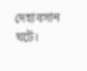দেহাবসান ঘটে।